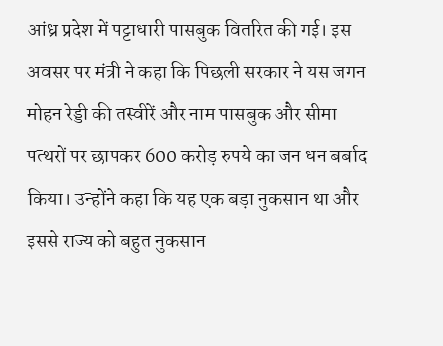आंध्र प्रदेश में पट्टाधारी पासबुक वितरित की गई। इस अवसर पर मंत्री ने कहा कि पिछली सरकार ने यस जगन मोहन रेड्डी की तस्वीरें और नाम पासबुक और सीमा पत्थरों पर छापकर 600 करोड़ रुपये का जन धन बर्बाद किया। उन्होंने कहा कि यह एक बड़ा नुकसान था और इससे राज्य को बहुत नुकसान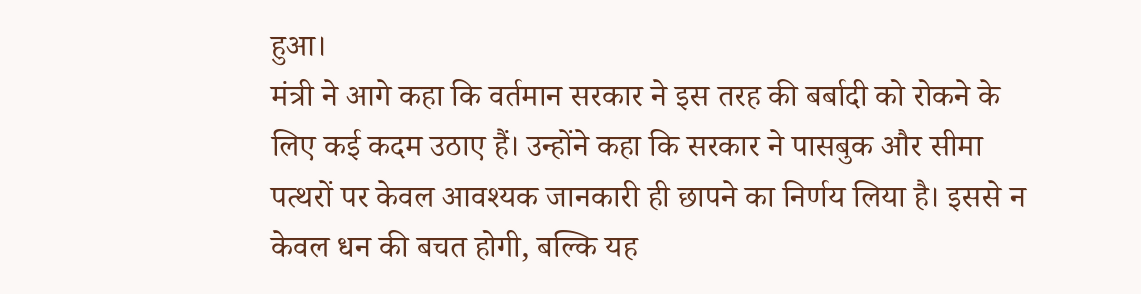हुआ।
मंत्री ने आगे कहा कि वर्तमान सरकार ने इस तरह की बर्बादी को रोकने के लिए कई कदम उठाए हैं। उन्होंने कहा कि सरकार ने पासबुक और सीमा पत्थरों पर केवल आवश्यक जानकारी ही छापने का निर्णय लिया है। इससे न केवल धन की बचत होगी, बल्कि यह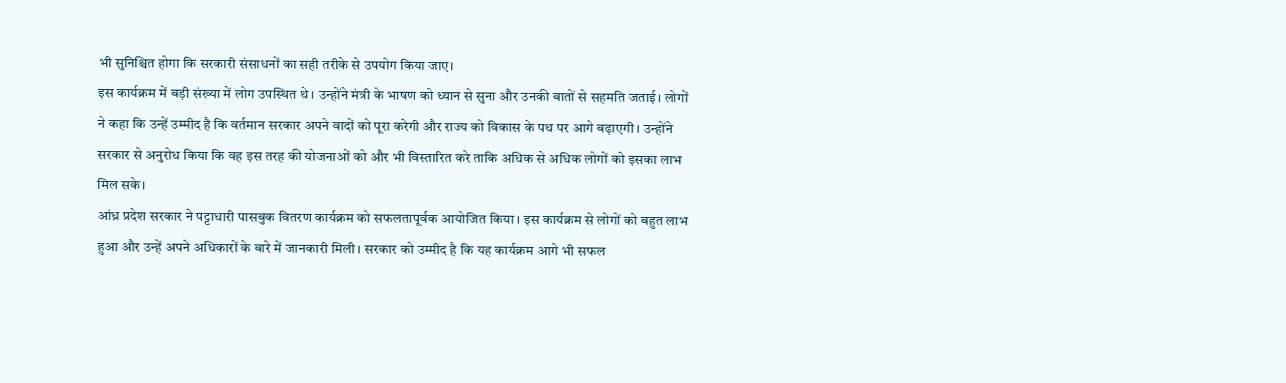भी सुनिश्चित होगा कि सरकारी संसाधनों का सही तरीके से उपयोग किया जाए।
इस कार्यक्रम में बड़ी संख्या में लोग उपस्थित थे। उन्होंने मंत्री के भाषण को ध्यान से सुना और उनकी बातों से सहमति जताई। लोगों ने कहा कि उन्हें उम्मीद है कि वर्तमान सरकार अपने वादों को पूरा करेगी और राज्य को विकास के पथ पर आगे बढ़ाएगी। उन्होंने सरकार से अनुरोध किया कि वह इस तरह की योजनाओं को और भी विस्तारित करे ताकि अधिक से अधिक लोगों को इसका लाभ मिल सके।
आंध्र प्रदेश सरकार ने पट्टाधारी पासबुक वितरण कार्यक्रम को सफलतापूर्वक आयोजित किया। इस कार्यक्रम से लोगों को बहुत लाभ हुआ और उन्हें अपने अधिकारों के बारे में जानकारी मिली। सरकार को उम्मीद है कि यह कार्यक्रम आगे भी सफल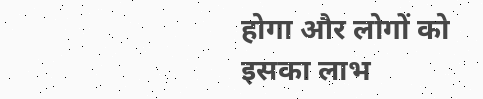होगा और लोगों को इसका लाभ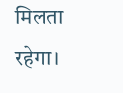मिलता रहेगा।